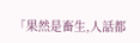「果然是畜生,人話都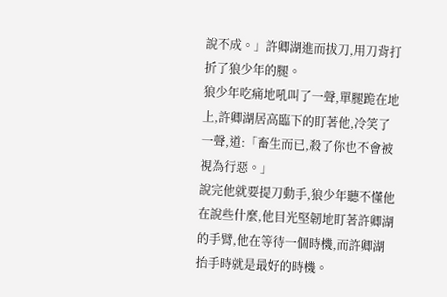說不成。」許卿湖進而拔刀,用刀背打折了狼少年的腿。
狼少年吃痛地吼叫了一聲,單腿跪在地上,許卿湖居高臨下的盯著他,冷笑了一聲,道:「畜生而已,殺了你也不會被視為行惡。」
說完他就要提刀動手,狼少年聽不懂他在說些什麼,他目光堅韌地盯著許卿湖的手臂,他在等待一個時機,而許卿湖抬手時就是最好的時機。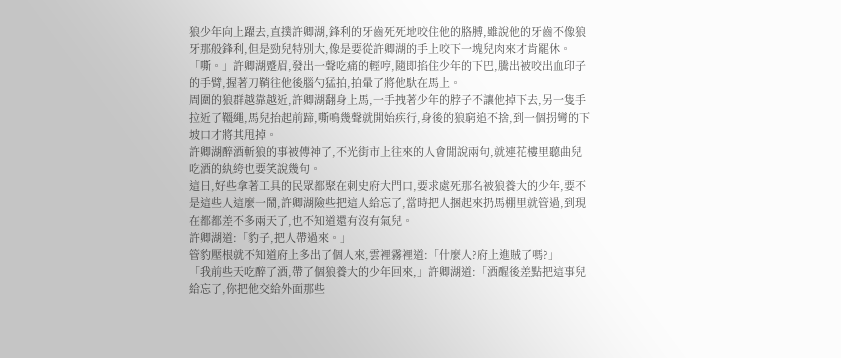狼少年向上躍去,直撲許卿湖,鋒利的牙齒死死地咬住他的胳膊,雖說他的牙齒不像狼牙那般鋒利,但是勁兒特別大,像是要從許卿湖的手上咬下一塊兒肉來才肯罷休。
「嘶。」許卿湖蹙眉,發出一聲吃痛的輕哼,隨即掐住少年的下巴,騰出被咬出血印子的手臂,握著刀鞘往他後腦勺猛拍,拍暈了將他馱在馬上。
周圍的狼群越靠越近,許卿湖翻身上馬,一手拽著少年的脖子不讓他掉下去,另一隻手拉近了韁繩,馬兒抬起前蹄,嘶鳴幾聲就開始疾行,身後的狼窮追不捨,到一個拐彎的下坡口才將其甩掉。
許卿湖醉酒斬狼的事被傳神了,不光街市上往來的人會閒說兩句,就連花樓里聽曲兒吃酒的紈絝也要笑說幾句。
這日,好些拿著工具的民眾都聚在刺史府大門口,要求處死那名被狼養大的少年,要不是這些人這麼一鬧,許卿湖險些把這人給忘了,當時把人捆起來扔馬棚里就管過,到現在都都差不多兩天了,也不知道還有沒有氣兒。
許卿湖道:「豹子,把人帶過來。」
管豹壓根就不知道府上多出了個人來,雲裡霧裡道:「什麼人?府上進賊了嗎?」
「我前些天吃醉了酒,帶了個狼養大的少年回來,」許卿湖道:「酒醒後差點把這事兒給忘了,你把他交給外面那些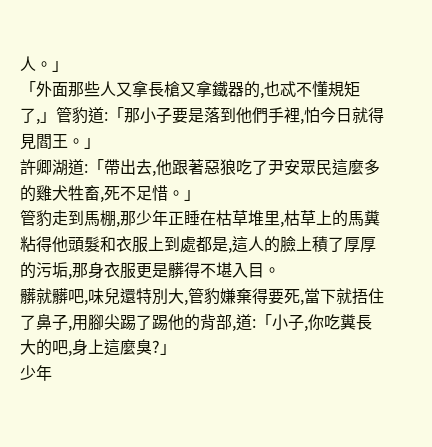人。」
「外面那些人又拿長槍又拿鐵器的,也忒不懂規矩了,」管豹道:「那小子要是落到他們手裡,怕今日就得見閻王。」
許卿湖道:「帶出去,他跟著惡狼吃了尹安眾民這麼多的雞犬牲畜,死不足惜。」
管豹走到馬棚,那少年正睡在枯草堆里,枯草上的馬糞粘得他頭髮和衣服上到處都是,這人的臉上積了厚厚的污垢,那身衣服更是髒得不堪入目。
髒就髒吧,味兒還特別大,管豹嫌棄得要死,當下就捂住了鼻子,用腳尖踢了踢他的背部,道:「小子,你吃糞長大的吧,身上這麼臭?」
少年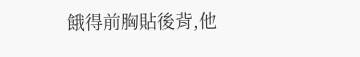餓得前胸貼後背,他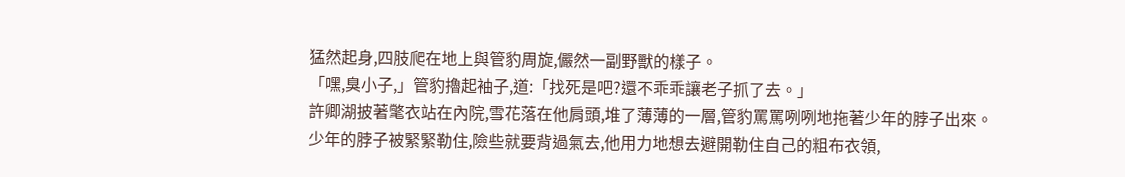猛然起身,四肢爬在地上與管豹周旋,儼然一副野獸的樣子。
「嘿,臭小子,」管豹擼起袖子,道:「找死是吧?還不乖乖讓老子抓了去。」
許卿湖披著氅衣站在內院,雪花落在他肩頭,堆了薄薄的一層,管豹罵罵咧咧地拖著少年的脖子出來。
少年的脖子被緊緊勒住,險些就要背過氣去,他用力地想去避開勒住自己的粗布衣領,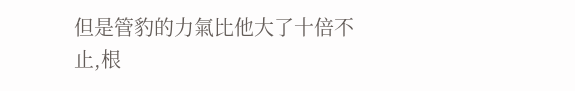但是管豹的力氣比他大了十倍不止,根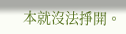本就沒法掙開。